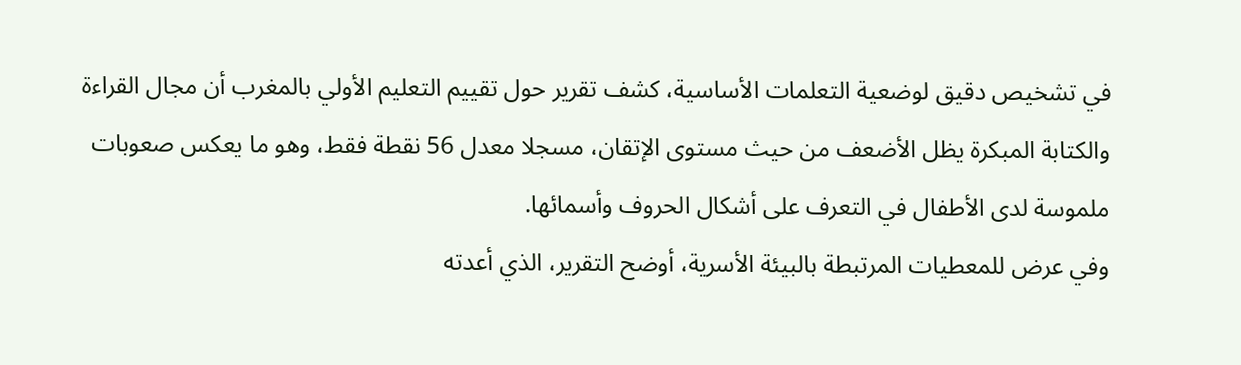في تشخيص دقيق لوضعية التعلمات الأساسية، كشف تقرير حول تقييم التعليم الأولي بالمغرب أن مجال القراءة والكتابة المبكرة يظل الأضعف من حيث مستوى الإتقان، مسجلا معدل 56 نقطة فقط، وهو ما يعكس صعوبات ملموسة لدى الأطفال في التعرف على أشكال الحروف وأسمائها.
وفي عرض للمعطيات المرتبطة بالبيئة الأسرية، أوضح التقرير، الذي أعدته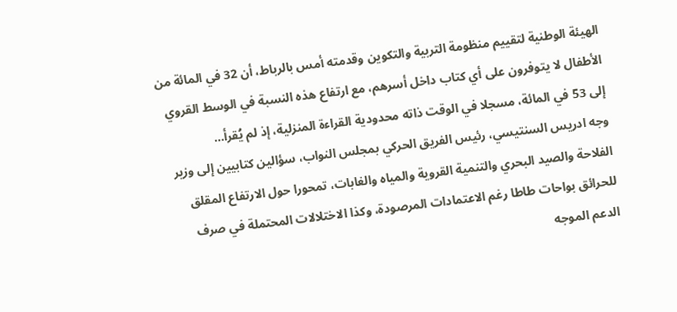الهيئة الوطنية لتقييم منظومة التربية والتكوين وقدمته أمس بالرباط، أن 32 في المائة من الأطفال لا يتوفرون على أي كتاب داخل أسرهم، مع ارتفاع هذه النسبة في الوسط القروي إلى 53 في المائة، مسجلا في الوقت ذاته محدودية القراءة المنزلية، إذ لم يُقرأ…
وجه ادريس السنتيسي، رئيس الفريق الحركي بمجلس النواب، سؤالين كتابيين إلى وزير الفلاحة والصيد البحري والتنمية القروية والمياه والغابات، تمحورا حول الارتفاع المقلق للحرائق بواحات طاطا رغم الاعتمادات المرصودة، وكذا الاختلالات المحتملة في صرف الدعم الموجه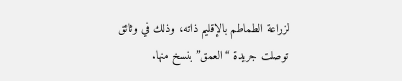لزراعة الطماطم بالإقليم ذاته، وذلك في وثائق توصلت جريدة “العمق” بنسخ منها.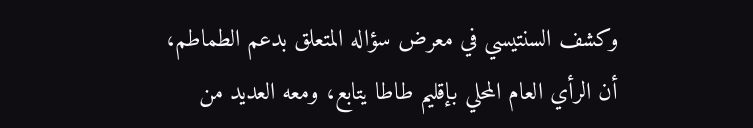وكشف السنتيسي في معرض سؤاله المتعلق بدعم الطماطم، أن الرأي العام المحلي بإقليم طاطا يتابع، ومعه العديد من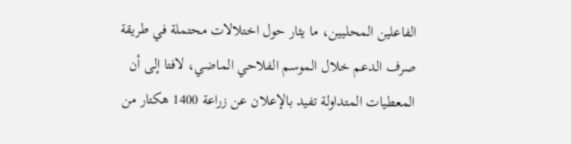الفاعلين المحليين، ما يثار حول اختلالات محتملة في طريقة صرف الدعم خلال الموسم الفلاحي الماضي، لافتا إلى أن المعطيات المتداولة تفيد بالإعلان عن زراعة 1400 هكتار من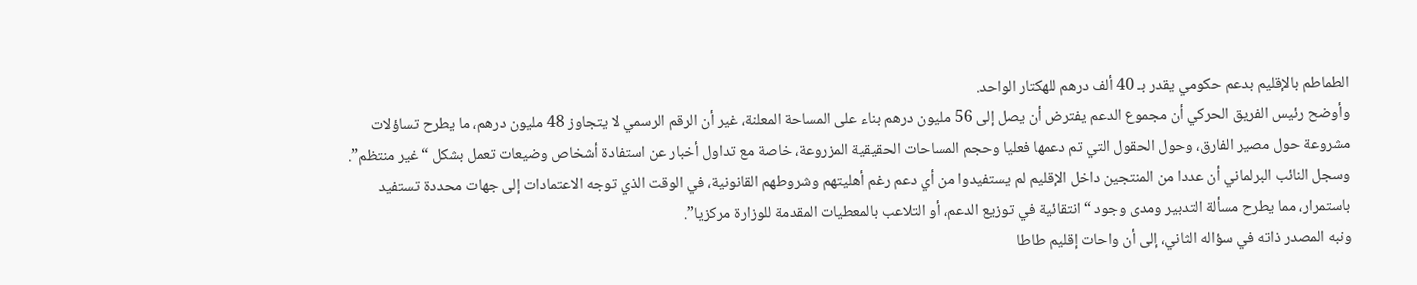الطماطم بالإقليم بدعم حكومي يقدر بـ 40 ألف درهم للهكتار الواحد.
وأوضح رئيس الفريق الحركي أن مجموع الدعم يفترض أن يصل إلى 56 مليون درهم بناء على المساحة المعلنة، غير أن الرقم الرسمي لا يتجاوز 48 مليون درهم، ما يطرح تساؤلات مشروعة حول مصير الفارق، وحول الحقول التي تم دعمها فعليا وحجم المساحات الحقيقية المزروعة، خاصة مع تداول أخبار عن استفادة أشخاص وضيعات تعمل بشكل “غير منتظم”.
وسجل النائب البرلماني أن عددا من المنتجين داخل الإقليم لم يستفيدوا من أي دعم رغم أهليتهم وشروطهم القانونية، في الوقت الذي توجه الاعتمادات إلى جهات محددة تستفيد باستمرار، مما يطرح مسألة التدبير ومدى وجود “انتقائية في توزيع الدعم، أو التلاعب بالمعطيات المقدمة للوزارة مركزيا”.
ونبه المصدر ذاته في سؤاله الثاني، إلى أن واحات إقليم طاطا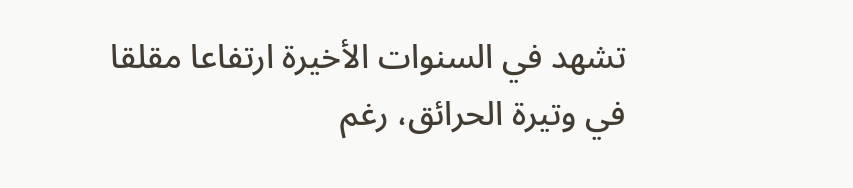تشهد في السنوات الأخيرة ارتفاعا مقلقا في وتيرة الحرائق، رغم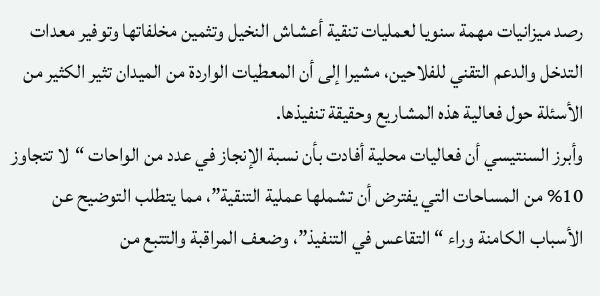رصد ميزانيات مهمة سنويا لعمليات تنقية أعشاش النخيل وتثمين مخلفاتها وتوفير معدات التدخل والدعم التقني للفلاحين، مشيرا إلى أن المعطيات الواردة من الميدان تثير الكثير من الأسئلة حول فعالية هذه المشاريع وحقيقة تنفيذها.
وأبرز السنتيسي أن فعاليات محلية أفادت بأن نسبة الإنجاز في عدد من الواحات “لا تتجاوز 10% من المساحات التي يفترض أن تشملها عملية التنقية”، مما يتطلب التوضيح عن الأسباب الكامنة وراء “التقاعس في التنفيذ”، وضعف المراقبة والتتبع من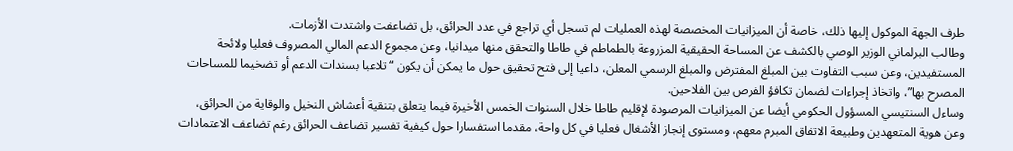طرف الجهة الموكول إليها ذلك، خاصة أن الميزانيات المخصصة لهذه العمليات لم تسجل أي تراجع في عدد الحرائق، بل تضاعفت واشتدت الأزمات.
وطالب البرلماني الوزير الوصي بالكشف عن المساحة الحقيقية المزروعة بالطماطم في طاطا والتحقق منها ميدانيا، وعن مجموع الدعم المالي المصروف فعليا ولائحة المستفيدين، وعن سبب التفاوت بين المبلغ المفترض والمبلغ الرسمي المعلن، داعيا إلى فتح تحقيق حول ما يمكن أن يكون “تلاعبا بسندات الدعم أو تضخيما للمساحات المصرح بها”، واتخاذ إجراءات لضمان تكافؤ الفرص بين الفلاحين.
وساءل السنتيسي المسؤول الحكومي أيضا عن الميزانيات المرصودة لإقليم طاطا خلال السنوات الخمس الأخيرة فيما يتعلق بتنقية أعشاش النخيل والوقاية من الحرائق، وعن هوية المتعهدين وطبيعة الاتفاق المبرم معهم، ومستوى إنجاز الأشغال فعليا في كل واحة، مقدما استفسارا حول كيفية تفسير تضاعف الحرائق رغم تضاعف الاعتمادات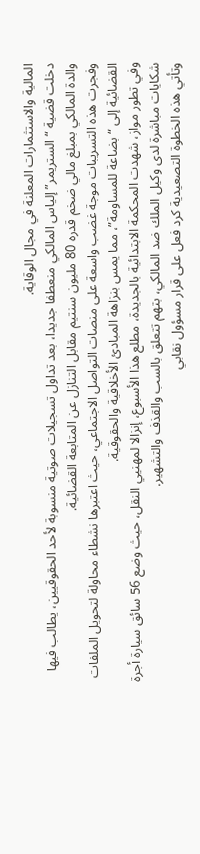المالية والاستثمارات المعلنة في مجال الوقاية.
دخلت قضية “الستريمر” إلياس المالكي منعطفا جديدا، بعد تداول تسجيلات صوتية منسوبة لأحد الحقوقيين، يطالب فيها والدة المالكي بمبلغ مالي ضخم قدره 80 مليون سنتيم مقابل التنازل عن المتابعة القضائية.
وفجرت هذه التسريبات موجة غضب واسعة على منصات التواصل الاجتماعي، حيث اعتبرها نشطاء محاولة لتحويل الملفات القضائية إلى “بضاعة للمساومة”، مما يمس بنزاهة المبادئ الأخلاقية والحقوقية.
وفي تطور مواز، شهدت المحكمة الابتدائية بالجديدة، مطلع هذا الأسبوع، إنزالا لمهنيي النقل، حيث وضع 56 سائق سيارة أجرة شكايات مباشرة لدى وكيل الملك ضد المالكي، بتهم تتعلق بالسب والقذف والتشهير.
وتأتي هذه الخطوة التصعيدية كرد فعل على قرار مسؤول نقابي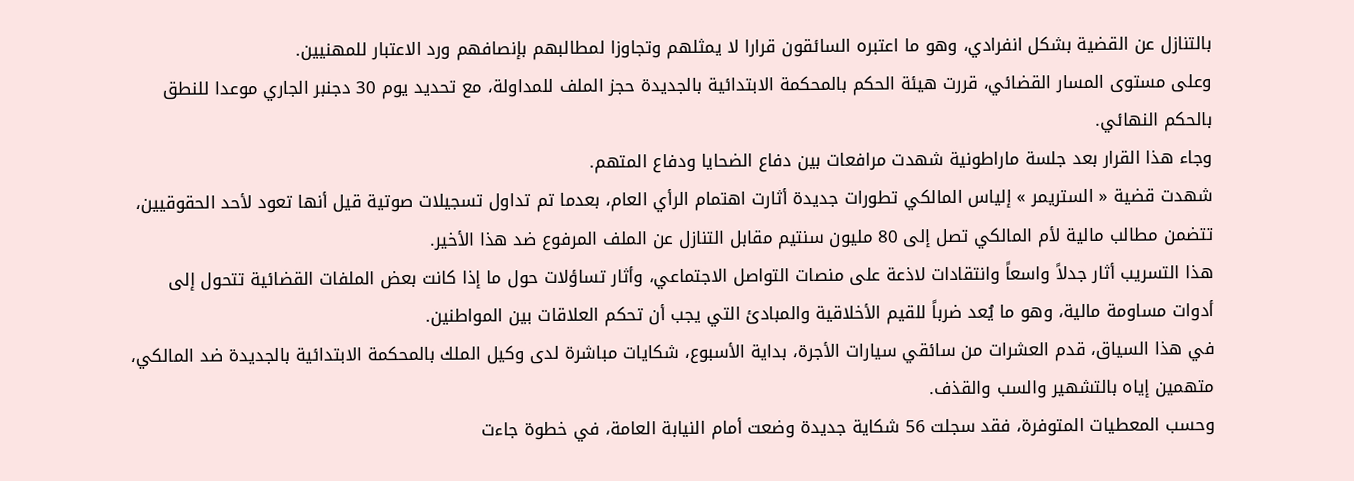بالتنازل عن القضية بشكل انفرادي، وهو ما اعتبره السائقون قرارا لا يمثلهم وتجاوزا لمطالبهم بإنصافهم ورد الاعتبار للمهنيين.
وعلى مستوى المسار القضائي، قررت هيئة الحكم بالمحكمة الابتدائية بالجديدة حجز الملف للمداولة، مع تحديد يوم 30 دجنبر الجاري موعدا للنطق بالحكم النهائي.
وجاء هذا القرار بعد جلسة ماراطونية شهدت مرافعات بين دفاع الضحايا ودفاع المتهم.
شهدت قضية « الستريمر » إلياس المالكي تطورات جديدة أثارت اهتمام الرأي العام، بعدما تم تداول تسجيلات صوتية قيل أنها تعود لأحد الحقوقيين، تتضمن مطالب مالية لأم المالكي تصل إلى 80 مليون سنتيم مقابل التنازل عن الملف المرفوع ضد هذا الأخير.
هذا التسريب أثار جدلاً واسعاً وانتقادات لاذعة على منصات التواصل الاجتماعي، وأثار تساؤلات حول ما إذا كانت بعض الملفات القضائية تتحول إلى أدوات مساومة مالية، وهو ما يُعد ضرباً للقيم الأخلاقية والمبادئ التي يجب أن تحكم العلاقات بين المواطنين.
في هذا السياق، قدم العشرات من سائقي سيارات الأجرة، بداية الأسبوع، شكايات مباشرة لدى وكيل الملك بالمحكمة الابتدائية بالجديدة ضد المالكي، متهمين إياه بالتشهير والسب والقذف.
وحسب المعطيات المتوفرة، فقد سجلت 56 شكاية جديدة وضعت أمام النيابة العامة، في خطوة جاءت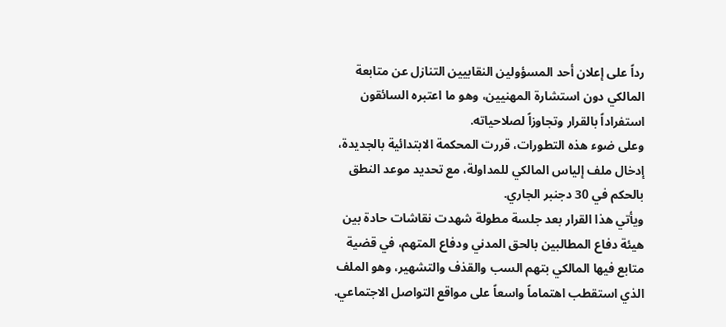رداً على إعلان أحد المسؤولين النقابيين التنازل عن متابعة المالكي دون استشارة المهنيين، وهو ما اعتبره السائقون استفراداً بالقرار وتجاوزاً لصلاحياته.
وعلى ضوء هذه التطورات، قررت المحكمة الابتدائية بالجديدة، إدخال ملف إلياس المالكي للمداولة، مع تحديد موعد النطق بالحكم في 30 دجنبر الجاري.
ويأتي هذا القرار بعد جلسة مطولة شهدت نقاشات حادة بين هيئة دفاع المطالبين بالحق المدني ودفاع المتهم، في قضية متابع فيها المالكي بتهم السب والقذف والتشهير، وهو الملف الذي استقطب اهتماماً واسعاً على مواقع التواصل الاجتماعي.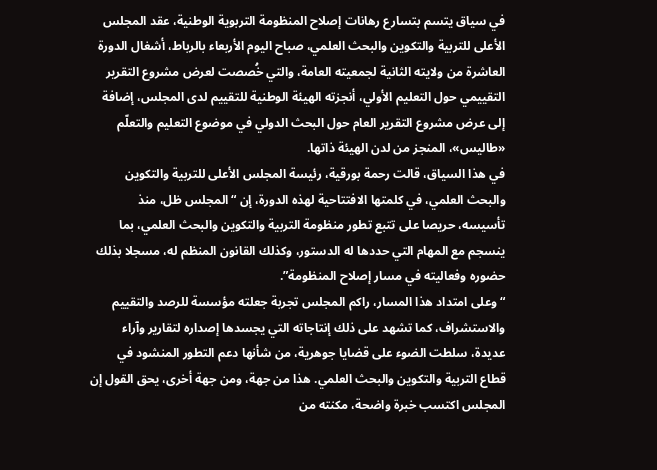في سياق يتسم بتسارع رهانات إصلاح المنظومة التربوية الوطنية، عقد المجلس الأعلى للتربية والتكوين والبحث العلمي، صباح اليوم الأربعاء بالرباط، أشغال الدورة العاشرة من ولايته الثانية لجمعيته العامة، والتي خُصصت لعرض مشروع التقرير التقييمي حول التعليم الأولي، أنجزته الهيئة الوطنية للتقييم لدى المجلس، إضافة إلى عرض مشروع التقرير العام حول البحث الدولي في موضوع التعليم والتعلّم «طاليس»، المنجز من لدن الهيئة ذاتها.
في هذا السياق، قالت رحمة بورقية، رئيسة المجلس الأعلى للتربية والتكوين والبحث العلمي، في كلمتها الافتتاحية لهذه الدورة، إن “المجلس ظل، منذ تأسيسه، حريصا على تتبع تطور منظومة التربية والتكوين والبحث العلمي، بما ينسجم مع المهام التي حددها له الدستور، وكذلك القانون المنظم له، مسجلا بذلك حضوره وفعاليته في مسار إصلاح المنظومة”.
“وعلى امتداد هذا المسار، راكم المجلس تجربة جعلته مؤسسة للرصد والتقييم والاستشراف، كما تشهد على ذلك إنتاجاته التي يجسدها إصداره لتقارير وآراء عديدة، سلطت الضوء على قضايا جوهرية، من شأنها دعم التطور المنشود في قطاع التربية والتكوين والبحث العلمي. هذا من جهة، ومن جهة أخرى، يحق القول إن المجلس اكتسب خبرة واضحة، مكنته من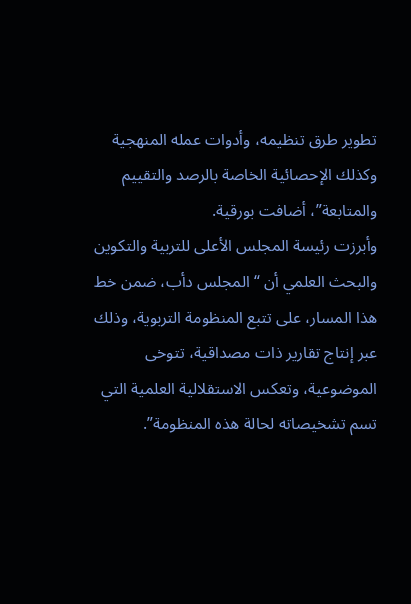تطوير طرق تنظيمه، وأدوات عمله المنهجية وكذلك الإحصائية الخاصة بالرصد والتقييم والمتابعة”، أضافت بورقية.
وأبرزت رئيسة المجلس الأعلى للتربية والتكوين والبحث العلمي أن “المجلس دأب، ضمن خط هذا المسار، على تتبع المنظومة التربوية، وذلك عبر إنتاج تقارير ذات مصداقية، تتوخى الموضوعية، وتعكس الاستقلالية العلمية التي تسم تشخيصاته لحالة هذه المنظومة”.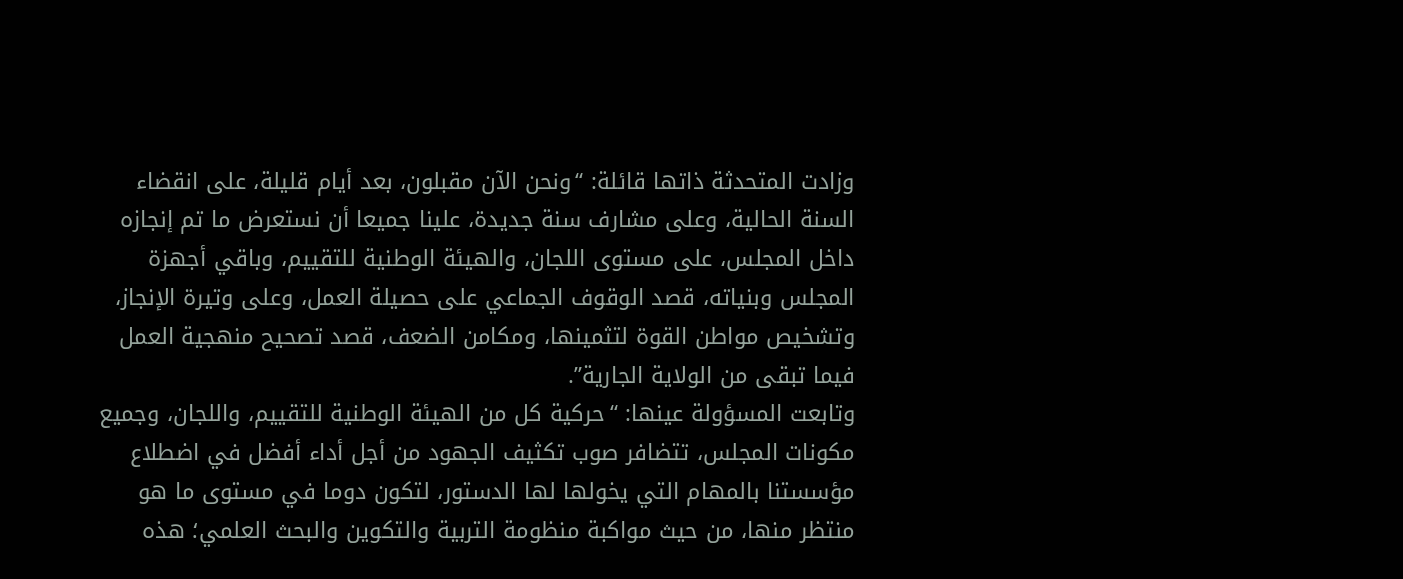وزادت المتحدثة ذاتها قائلة: “ونحن الآن مقبلون، بعد أيام قليلة، على انقضاء السنة الحالية، وعلى مشارف سنة جديدة، علينا جميعا أن نستعرض ما تم إنجازه داخل المجلس، على مستوى اللجان، والهيئة الوطنية للتقييم، وباقي أجهزة المجلس وبنياته، قصد الوقوف الجماعي على حصيلة العمل، وعلى وتيرة الإنجاز، وتشخيص مواطن القوة لتثمينها، ومكامن الضعف، قصد تصحيح منهجية العمل فيما تبقى من الولاية الجارية”.
وتابعت المسؤولة عينها: “حركية كل من الهيئة الوطنية للتقييم، واللجان، وجميع مكونات المجلس، تتضافر صوب تكثيف الجهود من أجل أداء أفضل في اضطلاع مؤسستنا بالمهام التي يخولها لها الدستور، لتكون دوما في مستوى ما هو منتظر منها، من حيث مواكبة منظومة التربية والتكوين والبحث العلمي؛ هذه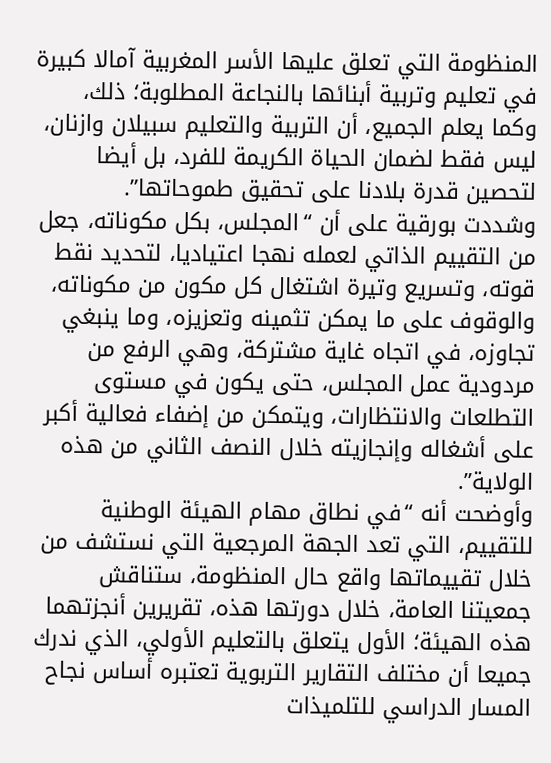المنظومة التي تعلق عليها الأسر المغربية آمالا كبيرة في تعليم وتربية أبنائها بالنجاعة المطلوبة؛ ذلك، وكما يعلم الجميع، أن التربية والتعليم سبيلان وازنان، ليس فقط لضمان الحياة الكريمة للفرد، بل أيضا لتحصين قدرة بلادنا على تحقيق طموحاتها”.
وشددت بورقية على أن “المجلس، بكل مكوناته، جعل من التقييم الذاتي لعمله نهجا اعتياديا، لتحديد نقط قوته، وتسريع وتيرة اشتغال كل مكون من مكوناته، والوقوف على ما يمكن تثمينه وتعزيزه، وما ينبغي تجاوزه، في اتجاه غاية مشتركة، وهي الرفع من مردودية عمل المجلس، حتى يكون في مستوى التطلعات والانتظارات، ويتمكن من إضفاء فعالية أكبر على أشغاله وإنجازيته خلال النصف الثاني من هذه الولاية”.
وأوضحت أنه “في نطاق مهام الهيئة الوطنية للتقييم، التي تعد الجهة المرجعية التي نستشف من خلال تقييماتها واقع حال المنظومة، ستناقش جمعيتنا العامة، خلال دورتها هذه، تقريرين أنجزتهما هذه الهيئة؛ الأول يتعلق بالتعليم الأولي، الذي ندرك جميعا أن مختلف التقارير التربوية تعتبره أساس نجاح المسار الدراسي للتلميذات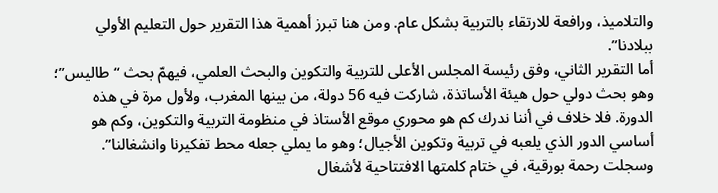والتلاميذ، ورافعة للارتقاء بالتربية بشكل عام. ومن هنا تبرز أهمية هذا التقرير حول التعليم الأولي ببلادنا”.
أما التقرير الثاني، وفق رئيسة المجلس الأعلى للتربية والتكوين والبحث العلمي، فيهمّ بحث “طاليس”؛ وهو بحث دولي حول هيئة الأساتذة، شاركت فيه 56 دولة، من بينها المغرب، ولأول مرة في هذه الدورة. فلا خلاف في أننا ندرك كم هو محوري موقع الأستاذ في منظومة التربية والتكوين، وكم هو أساسي الدور الذي يلعبه في تربية وتكوين الأجيال؛ وهو ما يملي جعله محط تفكيرنا وانشغالنا”.
وسجلت رحمة بورقية، في ختام كلمتها الافتتاحية لأشغال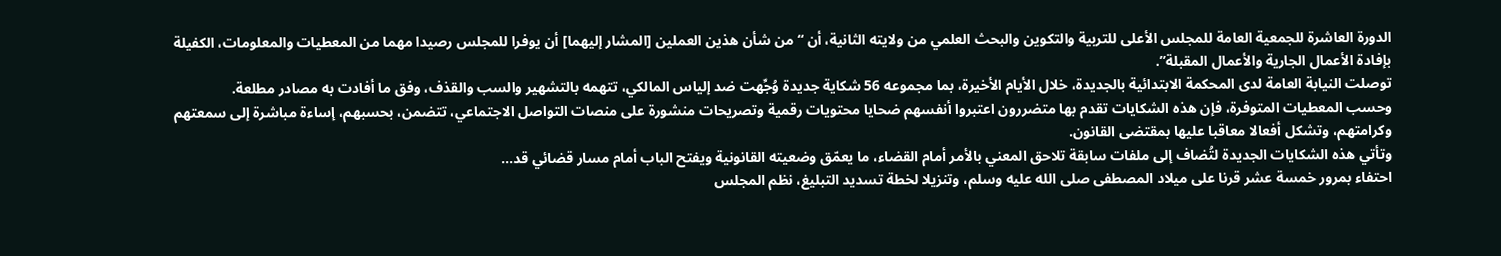الدورة العاشرة للجمعية العامة للمجلس الأعلى للتربية والتكوين والبحث العلمي من ولايته الثانية، أن “من شأن هذين العملين [المشار إليهما] أن يوفرا للمجلس رصيدا مهما من المعطيات والمعلومات، الكفيلة بإفادة الأعمال الجارية والأعمال المقبلة”.
توصلت النيابة العامة لدى المحكمة الابتدائية بالجديدة، خلال الأيام الأخيرة، بما مجموعه 56 شكاية جديدة وُجِّهت ضد إلياس المالكي، تتهمه بالتشهير والسب والقذف، وفق ما أفادت به مصادر مطلعة.
وحسب المعطيات المتوفرة، فإن هذه الشكايات تقدم بها متضررون اعتبروا أنفسهم ضحايا محتويات رقمية وتصريحات منشورة على منصات التواصل الاجتماعي، تتضمن، بحسبهم، إساءة مباشرة إلى سمعتهم وكرامتهم، وتشكل أفعالا معاقبا عليها بمقتضى القانون.
وتأتي هذه الشكايات الجديدة لتُضاف إلى ملفات سابقة تلاحق المعني بالأمر أمام القضاء، ما يعمّق وضعيته القانونية ويفتح الباب أمام مسار قضائي قد…
احتفاء بمرور خمسة عشر قرنا على ميلاد المصطفى صلى الله عليه وسلم، وتنزيلا لخطة تسديد التبليغ، نظم المجلس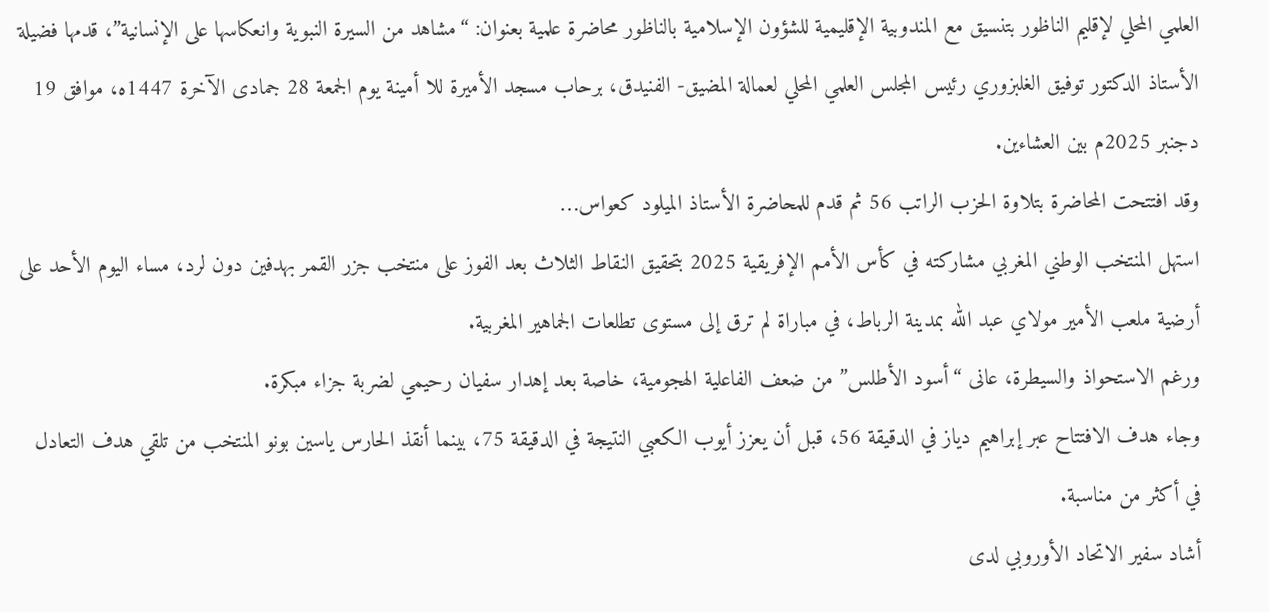العلمي المحلي لإقليم الناظور بتنسيق مع المندوبية الإقليمية للشؤون الإسلامية بالناظور محاضرة علمية بعنوان: “مشاهد من السيرة النبوية وانعكاسها على الإنسانية”، قدمها فضيلة الأستاذ الدكتور توفيق الغلبزوري رئيس المجلس العلمي المحلي لعمالة المضيق- الفنيدق، برحاب مسجد الأميرة للا أمينة يوم الجمعة 28 جمادى الآخرة 1447ه، موافق 19 دجنبر 2025م بين العشاءين.
وقد افتتحت المحاضرة بتلاوة الحزب الراتب 56 ثم قدم للمحاضرة الأستاذ الميلود كعواس…
استهل المنتخب الوطني المغربي مشاركته في كأس الأمم الإفريقية 2025 بتحقيق النقاط الثلاث بعد الفوز على منتخب جزر القمر بهدفين دون لرد، مساء اليوم الأحد على أرضية ملعب الأمير مولاي عبد الله بمدينة الرباط، في مباراة لم ترق إلى مستوى تطلعات الجماهير المغربية.
ورغم الاستحواذ والسيطرة، عانى “أسود الأطلس” من ضعف الفاعلية الهجومية، خاصة بعد إهدار سفيان رحيمي لضربة جزاء مبكرة.
وجاء هدف الافتتاح عبر إبراهيم دياز في الدقيقة 56، قبل أن يعزز أيوب الكعبي النتيجة في الدقيقة 75، بينما أنقذ الحارس ياسين بونو المنتخب من تلقي هدف التعادل في أكثر من مناسبة.
أشاد سفير الاتحاد الأوروبي لدى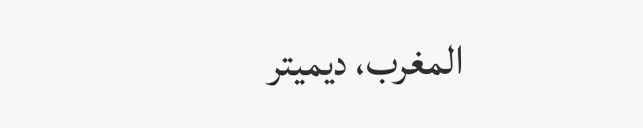المغرب، ديميتر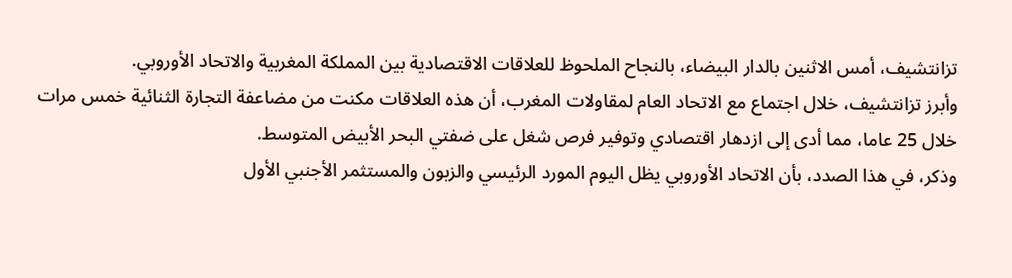تزانتشيف، أمس الاثنين بالدار البيضاء، بالنجاح الملحوظ للعلاقات الاقتصادية بين المملكة المغربية والاتحاد الأوروبي.
وأبرز تزانتشيف، خلال اجتماع مع الاتحاد العام لمقاولات المغرب، أن هذه العلاقات مكنت من مضاعفة التجارة الثنائية خمس مرات خلال 25 عاما، مما أدى إلى ازدهار اقتصادي وتوفير فرص شغل على ضفتي البحر الأبيض المتوسط.
وذكر، في هذا الصدد، بأن الاتحاد الأوروبي يظل اليوم المورد الرئيسي والزبون والمستثمر الأجنبي الأول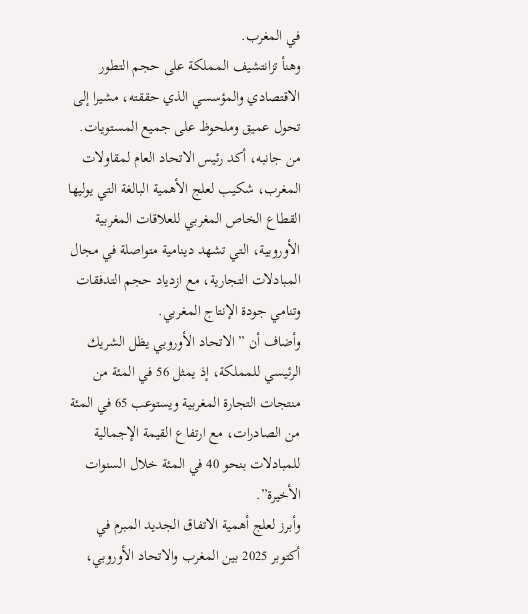في المغرب.
وهنأ تزانتشيف المملكة على حجم التطور الاقتصادي والمؤسسي الذي حققته، مشيرا إلى تحول عميق وملحوظ على جميع المستويات.
من جانبه، أكد رئيس الاتحاد العام لمقاولات المغرب، شكيب لعلج الأهمية البالغة التي يوليها القطاع الخاص المغربي للعلاقات المغربية الأوروبية، التي تشهد دينامية متواصلة في مجال المبادلات التجارية، مع ازدياد حجم التدفقات وتنامي جودة الإنتاج المغربي.
وأضاف أن ” الاتحاد الأوروبي يظل الشريك الرئيسي للمملكة، إذ يمثل 56 في المئة من منتجات التجارة المغربية ويستوعب 65 في المئة من الصادرات، مع ارتفاع القيمة الإجمالية للمبادلات بنحو 40 في المئة خلال السنوات الأخيرة”.
وأبرز لعلج أهمية الاتفاق الجديد المبرم في أكتوبر 2025 بين المغرب والاتحاد الأوروبي،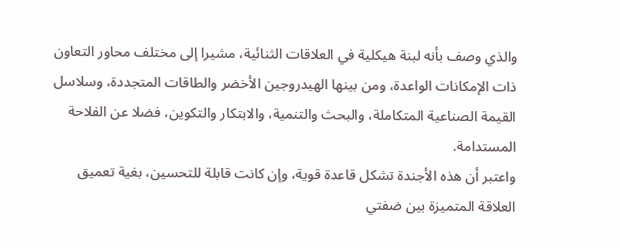والذي وصف بأنه لبنة هيكلية في العلاقات الثنائية، مشيرا إلى مختلف محاور التعاون ذات الإمكانات الواعدة، ومن بينها الهيدروجين الأخضر والطاقات المتجددة، وسلاسل القيمة الصناعية المتكاملة، والبحث والتنمية، والابتكار والتكوين، فضلا عن الفلاحة المستدامة.
واعتبر أن هذه الأجندة تشكل قاعدة قوية، وإن كانت قابلة للتحسين، بغية تعميق العلاقة المتميزة بين ضفتي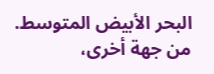البحر الأبيض المتوسط.
من جهة أخرى،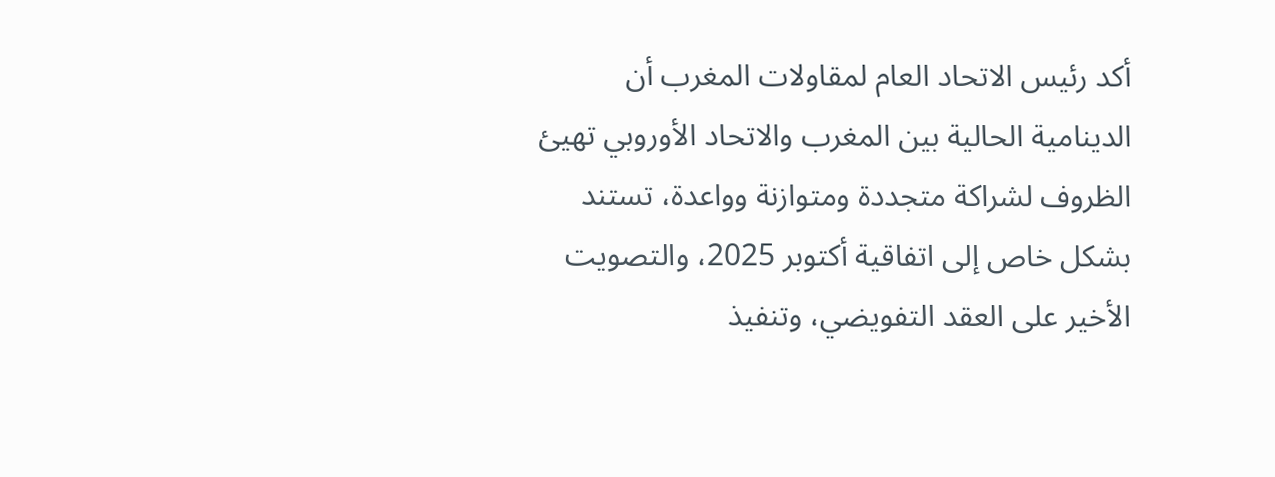أكد رئيس الاتحاد العام لمقاولات المغرب أن الدينامية الحالية بين المغرب والاتحاد الأوروبي تهيئ الظروف لشراكة متجددة ومتوازنة وواعدة، تستند بشكل خاص إلى اتفاقية أكتوبر 2025، والتصويت الأخير على العقد التفويضي، وتنفيذ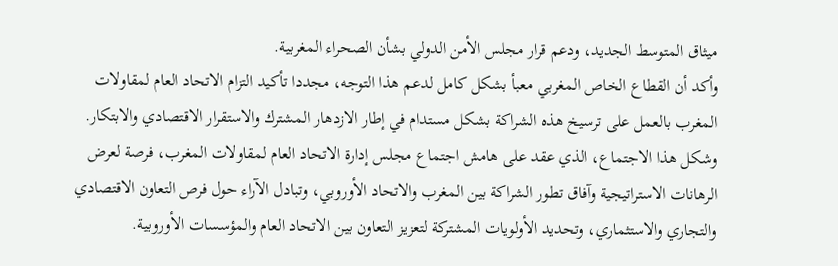ميثاق المتوسط الجديد، ودعم قرار مجلس الأمن الدولي بشأن الصحراء المغربية.
وأكد أن القطاع الخاص المغربي معبأ بشكل كامل لدعم هذا التوجه، مجددا تأكيد التزام الاتحاد العام لمقاولات المغرب بالعمل على ترسيخ هذه الشراكة بشكل مستدام في إطار الازدهار المشترك والاستقرار الاقتصادي والابتكار.
وشكل هذا الاجتماع، الذي عقد على هامش اجتماع مجلس إدارة الاتحاد العام لمقاولات المغرب، فرصة لعرض الرهانات الاستراتيجية وآفاق تطور الشراكة بين المغرب والاتحاد الأوروبي، وتبادل الآراء حول فرص التعاون الاقتصادي والتجاري والاستثماري، وتحديد الأولويات المشتركة لتعزيز التعاون بين الاتحاد العام والمؤسسات الأوروبية.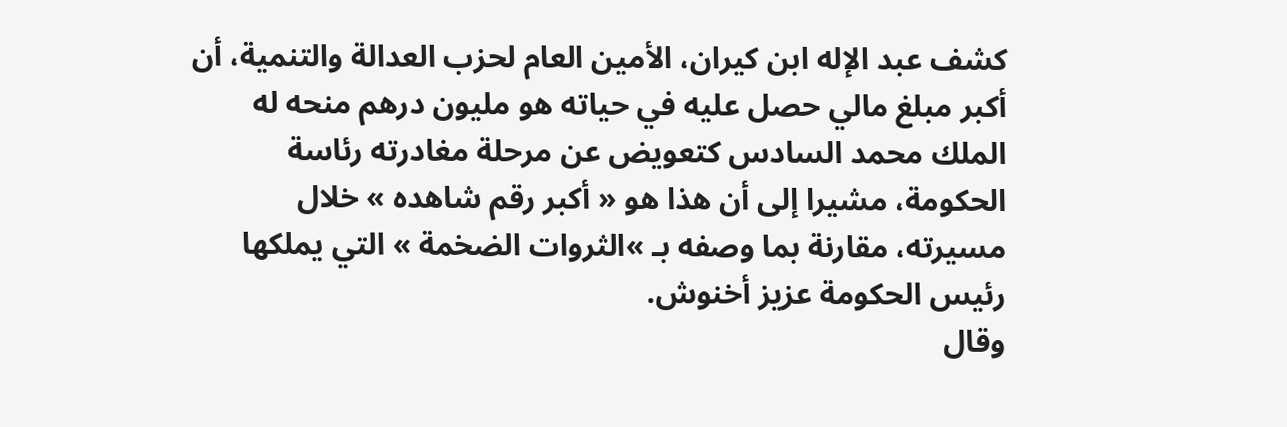كشف عبد الإله ابن كيران، الأمين العام لحزب العدالة والتنمية، أن أكبر مبلغ مالي حصل عليه في حياته هو مليون درهم منحه له الملك محمد السادس كتعويض عن مرحلة مغادرته رئاسة الحكومة، مشيرا إلى أن هذا هو « أكبر رقم شاهده » خلال مسيرته، مقارنة بما وصفه بـ »الثروات الضخمة » التي يملكها رئيس الحكومة عزيز أخنوش.
وقال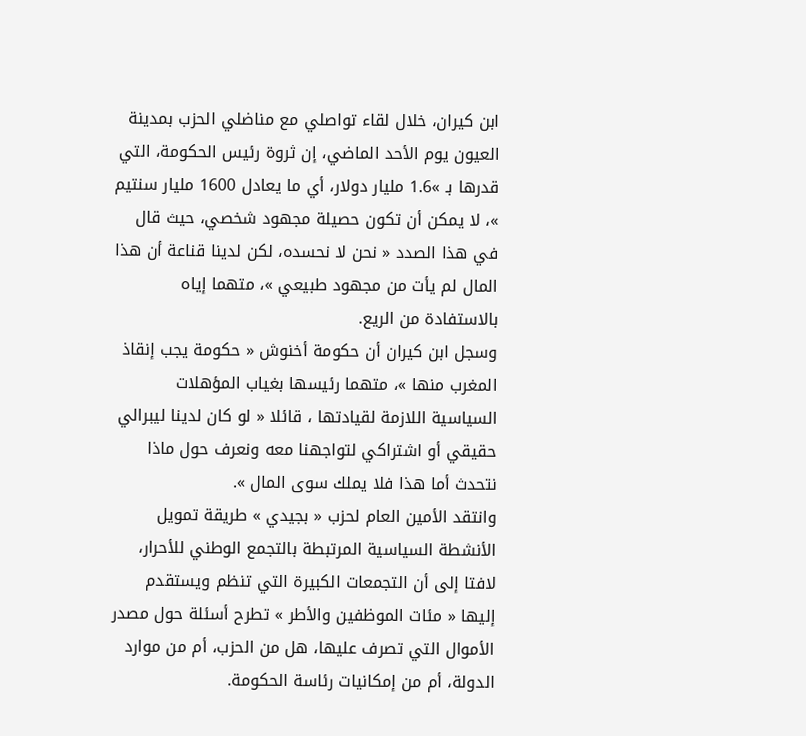ابن كيران، خلال لقاء تواصلي مع مناضلي الحزب بمدينة العيون يوم الأحد الماضي، إن ثروة رئيس الحكومة، التي قدرها بـ »1.6 مليار دولار، أي ما يعادل 1600 مليار سنتيم »، لا يمكن أن تكون حصيلة مجهود شخصي، حيث قال في هذا الصدد « نحن لا نحسده، لكن لدينا قناعة أن هذا المال لم يأت من مجهود طبيعي »، متهما إياه بالاستفادة من الريع.
وسجل ابن كيران أن حكومة أخنوش « حكومة يجب إنقاذ المغرب منها »، متهما رئيسها بغياب المؤهلات السياسية اللازمة لقيادتها ، قائلا « لو كان لدينا ليبرالي حقيقي أو اشتراكي لتواجهنا معه ونعرف حول ماذا نتحدث أما هذا فلا يملك سوى المال ».
وانتقد الأمين العام لحزب « بجيدي » طريقة تمويل الأنشطة السياسية المرتبطة بالتجمع الوطني للأحرار، لافتا إلى أن التجمعات الكبيرة التي تنظم ويستقدم إليها « مئات الموظفين والأطر » تطرح أسئلة حول مصدر الأموال التي تصرف عليها، هل من الحزب، أم من موارد الدولة، أم من إمكانيات رئاسة الحكومة.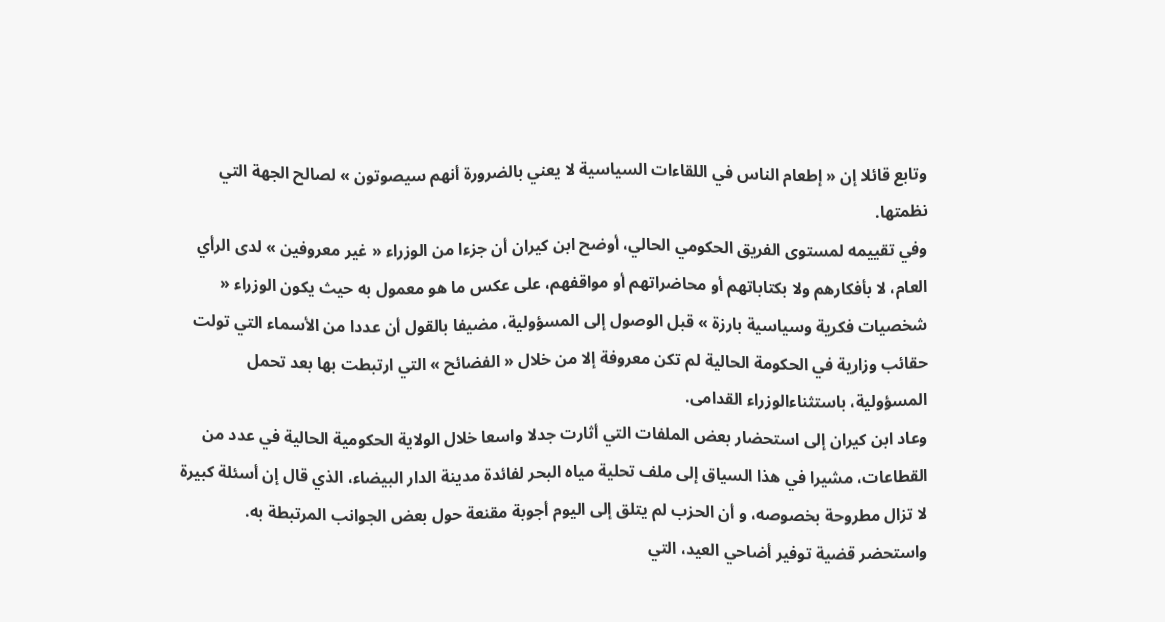وتابع قائلا إن « إطعام الناس في اللقاءات السياسية لا يعني بالضرورة أنهم سيصوتون » لصالح الجهة التي نظمتها.
وفي تقييمه لمستوى الفريق الحكومي الحالي، أوضح ابن كيران أن جزءا من الوزراء « غير معروفين » لدى الرأي العام، لا بأفكارهم ولا بكتاباتهم أو محاضراتهم أو مواقفهم، على عكس ما هو معمول به حيث يكون الوزراء « شخصيات فكرية وسياسية بارزة » قبل الوصول إلى المسؤولية، مضيفا بالقول أن عددا من الأسماء التي تولت حقائب وزارية في الحكومة الحالية لم تكن معروفة إلا من خلال « الفضائح » التي ارتبطت بها بعد تحمل المسؤولية، باستثناءالوزراء القدامى.
وعاد ابن كيران إلى استحضار بعض الملفات التي أثارت جدلا واسعا خلال الولاية الحكومية الحالية في عدد من القطاعات، مشيرا في هذا السياق إلى ملف تحلية مياه البحر لفائدة مدينة الدار البيضاء، الذي قال إن أسئلة كبيرة لا تزال مطروحة بخصوصه، و أن الحزب لم يتلق إلى اليوم أجوبة مقنعة حول بعض الجوانب المرتبطة به.
واستحضر قضية توفير أضاحي العيد، التي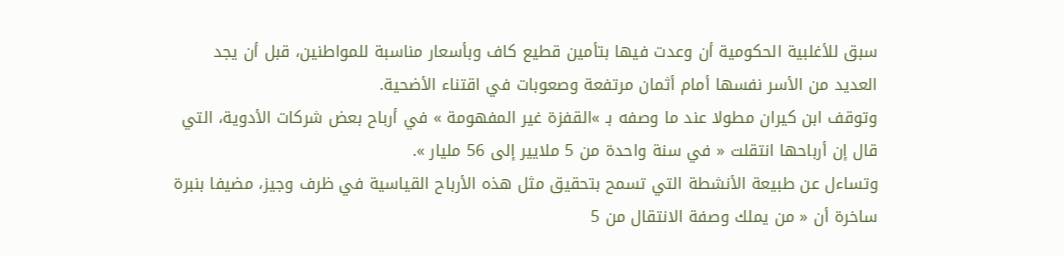سبق للأغلبية الحكومية أن وعدت فيها بتأمين قطيع كاف وبأسعار مناسبة للمواطنين، قبل أن يجد العديد من الأسر نفسها أمام أثمان مرتفعة وصعوبات في اقتناء الأضحية.
وتوقف ابن كيران مطولا عند ما وصفه بـ »القفزة غير المفهومة » في أرباح بعض شركات الأدوية، التي قال إن أرباحها انتقلت « في سنة واحدة من 5 ملايير إلى 56 مليار ».
وتساءل عن طبيعة الأنشطة التي تسمح بتحقيق مثل هذه الأرباح القياسية في ظرف وجيز، مضيفا بنبرة ساخرة أن « من يملك وصفة الانتقال من 5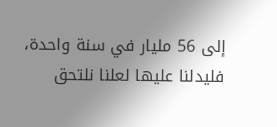إلى 56 مليار في سنة واحدة، فليدلنا عليها لعلنا نلتحق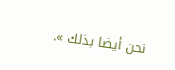نحن أيضا بذلك ».